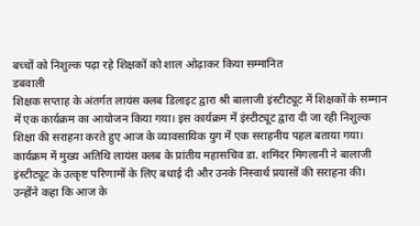बच्चों को निशुल्क पढ़ा रहे शिक्षकों को शाल ओढ़ाकर किया सम्मानित
डबवाली
शिक्षक सप्ताह के अंतर्गत लायंस क्लब डिलाइट द्वारा श्री बालाजी इंस्टीट्यूट में शिक्षकों के सम्मान में एक कार्यक्रम का आयोजन किया गया। इस कार्यक्रम में इंस्टीट्यूट द्वारा दी जा रही निशुल्क शिक्षा की सराहना करते हुए आज के व्यावसायिक युग में एक सराहनीय पहल बताया गया।
कार्यक्रम में मुख्य अतिथि लायंस क्लब के प्रांतीय महासचिव डा. शमिंदर मिगलानी ने बालाजी इंस्टीट्यूट के उत्कृष्ट परिणामों के लिए बधाई दी और उनके निस्वार्थ प्रयासों की सराहना की। उन्होंने कहा कि आज के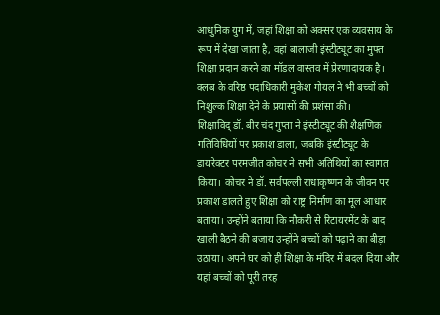आधुनिक युग में, जहां शिक्षा को अक्सर एक व्यवसाय के रूप में देखा जाता है, वहां बालाजी इंस्टीट्यूट का मुफ्त शिक्षा प्रदान करने का मॉडल वास्तव में प्रेरणादायक है। क्लब के वरिष्ठ पदाधिकारी मुकेश गोयल ने भी बच्चों को निशुल्क शिक्षा देने के प्रयासों की प्रशंसा की।
शिक्षाविद् डॉ. बीर चंद गुप्ता ने इंस्टीट्यूट की शैक्षणिक गतिविधियों पर प्रकाश डाला, जबकि इंस्टीट्यूट के डायरेक्टर परमजीत कोचर ने सभी अतिथियों का स्वागत किया। कोचर ने डॉ. सर्वपल्ली राधाकृष्णन के जीवन पर प्रकाश डालते हुए शिक्षा को राष्ट्र निर्माण का मूल आधार बताया। उन्होंने बताया कि नौकरी से रिटायरमेंट के बाद खाली बैठने की बजाय उन्होंने बच्चों को पढ़ाने का बीड़ा उठाया। अपने घर को ही शिक्षा के मंदिर में बदल दिया और यहां बच्चों को पूरी तरह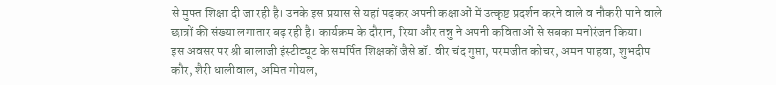से मुफ्त शिक्षा दी जा रही है। उनके इस प्रयास से यहां पढ़कर अपनी कक्षाओं में उत्कृष्ट प्रदर्शन करने वाले व नौकरी पाने वाले छात्रों की संख्या लगातार बढ़ रही है। कार्यक्रम के दौरान, रिया और तन्नु ने अपनी कविताओं से सबका मनोरंजन किया।
इस अवसर पर श्री बालाजी इंस्टीट्यूट के समर्पित शिक्षकों जैसे डॉ. वीर चंद गुप्ता, परमजीत कोचर, अमन पाहवा, शुभदीप कौर, शैरी धालीवाल, अमित गोयल,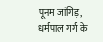पूनम जांगिड़, धर्मपाल गर्ग के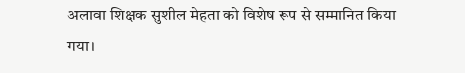अलावा शिक्षक सुशील मेहता को विशेष रूप से सम्मानित किया गया।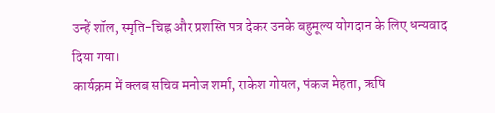उन्हें शॉल, स्मृति-चिह्न और प्रशस्ति पत्र देकर उनके बहुमूल्य योगदान के लिए धन्यवाद दिया गया।
कार्यक्रम में क्लब सचिव मनोज शर्मा, राकेश गोयल, पंकज मेहता, ऋषि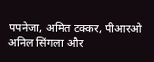पपनेजा, अमित टक्कर, पीआरओ अनिल सिंगला और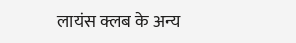लायंस क्लब के अन्य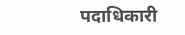पदाधिकारी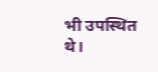भी उपस्थित थे।